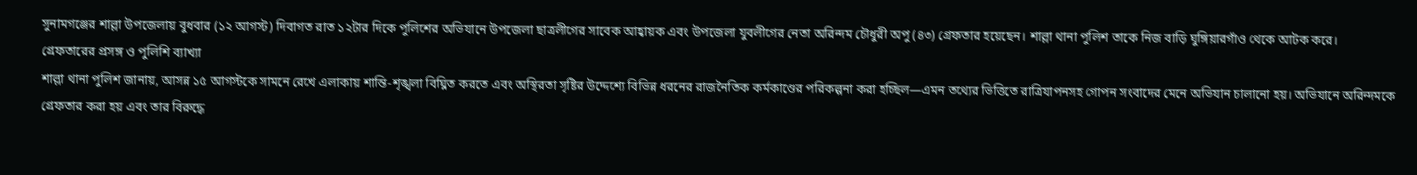সুনামগঞ্জের শাল্লা উপজেলায় বুধবার (১২ আগস্ট) দিবাগত রাত ১২টার দিকে পুলিশের অভিযানে উপজেলা ছাত্রলীগের সাবেক আহ্বায়ক এবং উপজেলা যুবলীগের নেতা অরিন্দম চৌধুরী অপু (৪৩) গ্রেফতার হয়েছেন। শাল্লা থানা পুলিশ তাকে নিজ বাড়ি ঘুঙ্গিয়ারগাঁও থেকে আটক করে।
গ্রেফতারের প্রসঙ্গ ও পুলিশি ব্যাখ্যা
শাল্লা থানা পুলিশ জানায়, আসন্ন ১৫ আগস্টকে সামনে রেখে এলাকায় শান্তি-শৃঙ্খলা বিঘ্নিত করতে এবং অস্থিরতা সৃষ্টির উদ্দেশ্যে বিভিন্ন ধরনের রাজনৈতিক কর্মকাণ্ডের পরিকল্পনা করা হচ্ছিল—এমন তথ্যের ভিত্তিতে রাত্রিযাপনসহ গোপন সংবাদের মেনে অভিযান চালানো হয়। অভিযানে অরিন্দমকে গ্রেফতার করা হয় এবং তার বিরুদ্ধে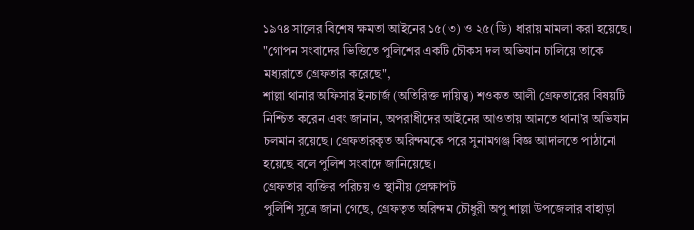১৯৭৪ সালের বিশেষ ক্ষমতা আইনের ১৫(৩) ও ২৫(ডি) ধারায় মামলা করা হয়েছে।
"গোপন সংবাদের ভিত্তিতে পুলিশের একটি চৌকস দল অভিযান চালিয়ে তাকে মধ্যরাতে গ্রেফতার করেছে",
শাল্লা থানার অফিসার ইনচার্জ (অতিরিক্ত দায়িত্ব) শওকত আলী গ্রেফতারের বিষয়টি নিশ্চিত করেন এবং জানান, অপরাধীদের আইনের আওতায় আনতে থানা’র অভিযান চলমান রয়েছে। গ্রেফতারকৃত অরিন্দমকে পরে সুনামগঞ্জ বিজ্ঞ আদালতে পাঠানো হয়েছে বলে পুলিশ সংবাদে জানিয়েছে।
গ্রেফতার ব্যক্তির পরিচয় ও স্থানীয় প্রেক্ষাপট
পুলিশি সূত্রে জানা গেছে, গ্রেফতৃত অরিন্দম চৌধুরী অপু শাল্লা উপজেলার বাহাড়া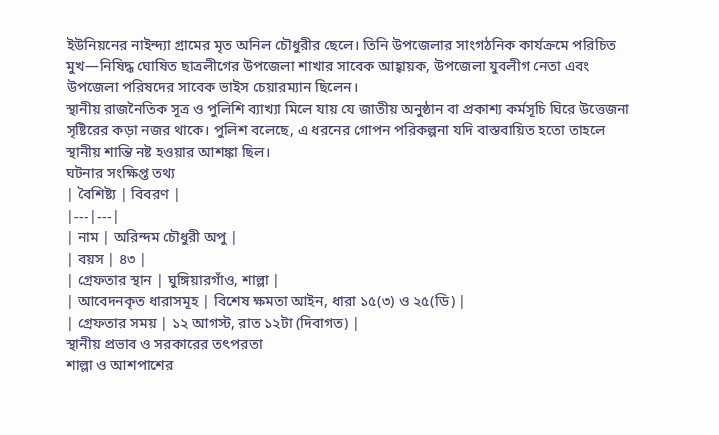ইউনিয়নের নাইন্দ্যা গ্রামের মৃত অনিল চৌধুরীর ছেলে। তিনি উপজেলার সাংগঠনিক কার্যক্রমে পরিচিত মুখ—নিষিদ্ধ ঘোষিত ছাত্রলীগের উপজেলা শাখার সাবেক আহ্বায়ক, উপজেলা যুবলীগ নেতা এবং উপজেলা পরিষদের সাবেক ভাইস চেয়ারম্যান ছিলেন।
স্থানীয় রাজনৈতিক সূত্র ও পুলিশি ব্যাখ্যা মিলে যায় যে জাতীয় অনুষ্ঠান বা প্রকাশ্য কর্মসূচি ঘিরে উত্তেজনা সৃষ্টিরের কড়া নজর থাকে। পুলিশ বলেছে, এ ধরনের গোপন পরিকল্পনা যদি বাস্তবায়িত হতো তাহলে স্থানীয় শান্তি নষ্ট হওয়ার আশঙ্কা ছিল।
ঘটনার সংক্ষিপ্ত তথ্য
| বৈশিষ্ট্য | বিবরণ |
|---|---|
| নাম | অরিন্দম চৌধুরী অপু |
| বয়স | ৪৩ |
| গ্রেফতার স্থান | ঘুঙ্গিয়ারগাঁও, শাল্লা |
| আবেদনকৃত ধারাসমূহ | বিশেষ ক্ষমতা আইন, ধারা ১৫(৩) ও ২৫(ডি) |
| গ্রেফতার সময় | ১২ আগস্ট, রাত ১২টা (দিবাগত) |
স্থানীয় প্রভাব ও সরকারের তৎপরতা
শাল্লা ও আশপাশের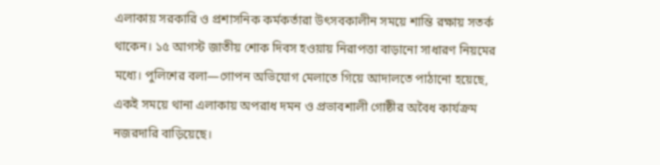এলাকায় সরকারি ও প্রশাসনিক কর্মকর্তারা উৎসবকালীন সময়ে শান্তি রক্ষায় সতর্ক থাকেন। ১৫ আগস্ট জাতীয় শোক দিবস হওয়ায় নিরাপত্তা বাড়ানো সাধারণ নিয়মের মধ্যে। পুলিশের বলা—গোপন অভিযোগ মেলাতে গিয়ে আদালতে পাঠানো হয়েছে, একই সময়ে থানা এলাকায় অপরাধ দমন ও প্রভাবশালী গোষ্ঠীর অবৈধ কার্যক্রম নজরদারি বাড়িয়েছে।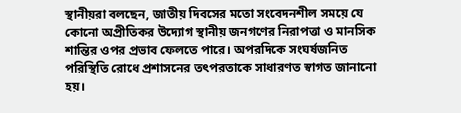স্থানীয়রা বলছেন, জাতীয় দিবসের মতো সংবেদনশীল সময়ে যে কোনো অপ্রীতিকর উদ্যোগ স্থানীয় জনগণের নিরাপত্তা ও মানসিক শান্তির ওপর প্রভাব ফেলতে পারে। অপরদিকে সংঘর্ষজনিত পরিস্থিতি রোধে প্রশাসনের তৎপরতাকে সাধারণত স্বাগত জানানো হয়।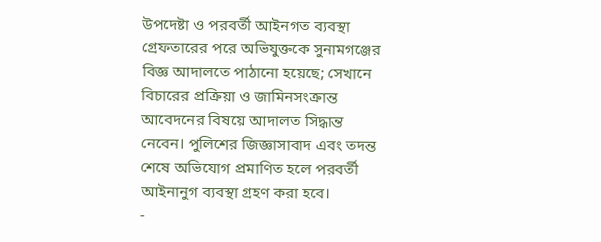উপদেষ্টা ও পরবর্তী আইনগত ব্যবস্থা
গ্রেফতারের পরে অভিযুক্তকে সুনামগঞ্জের বিজ্ঞ আদালতে পাঠানো হয়েছে; সেখানে বিচারের প্রক্রিয়া ও জামিনসংক্রান্ত আবেদনের বিষয়ে আদালত সিদ্ধান্ত নেবেন। পুলিশের জিজ্ঞাসাবাদ এবং তদন্ত শেষে অভিযোগ প্রমাণিত হলে পরবর্তী আইনানুগ ব্যবস্থা গ্রহণ করা হবে।
-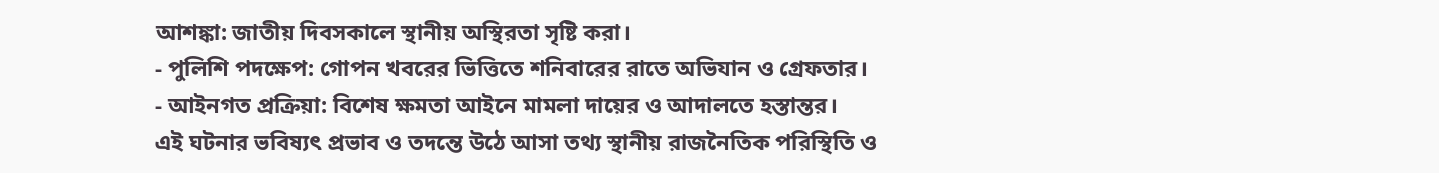আশঙ্কা: জাতীয় দিবসকালে স্থানীয় অস্থিরতা সৃষ্টি করা।
- পুলিশি পদক্ষেপ: গোপন খবরের ভিত্তিতে শনিবারের রাতে অভিযান ও গ্রেফতার।
- আইনগত প্রক্রিয়া: বিশেষ ক্ষমতা আইনে মামলা দায়ের ও আদালতে হস্তান্তর।
এই ঘটনার ভবিষ্যৎ প্রভাব ও তদন্তে উঠে আসা তথ্য স্থানীয় রাজনৈতিক পরিস্থিতি ও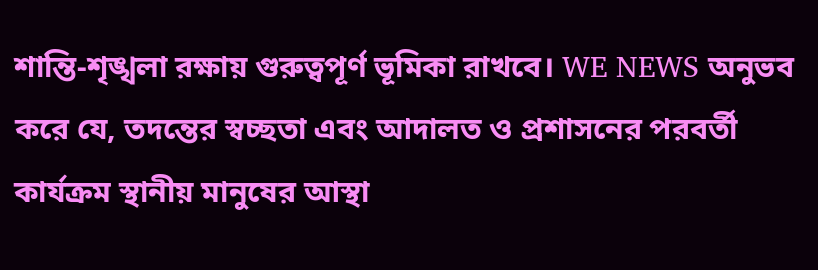শান্তি-শৃঙ্খলা রক্ষায় গুরুত্বপূর্ণ ভূমিকা রাখবে। WE NEWS অনুভব করে যে, তদন্তের স্বচ্ছতা এবং আদালত ও প্রশাসনের পরবর্তী কার্যক্রম স্থানীয় মানুষের আস্থা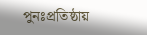পুনঃপ্রতিষ্ঠায়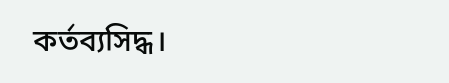কর্তব্যসিদ্ধ।